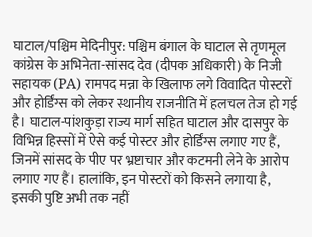घाटाल/पश्चिम मेदिनीपुर: पश्चिम बंगाल के घाटाल से तृणमूल कांग्रेस के अभिनेता-सांसद देव (दीपक अधिकारी) के निजी सहायक (PA) रामपद मन्ना के खिलाफ लगे विवादित पोस्टरों और होर्डिंग्स को लेकर स्थानीय राजनीति में हलचल तेज हो गई है। घाटाल-पांशकुड़ा राज्य मार्ग सहित घाटाल और दासपुर के विभिन्न हिस्सों में ऐसे कई पोस्टर और होर्डिंग्स लगाए गए हैं, जिनमें सांसद के पीए पर भ्रष्टाचार और कटमनी लेने के आरोप लगाए गए हैं। हालांकि, इन पोस्टरों को किसने लगाया है, इसकी पुष्टि अभी तक नहीं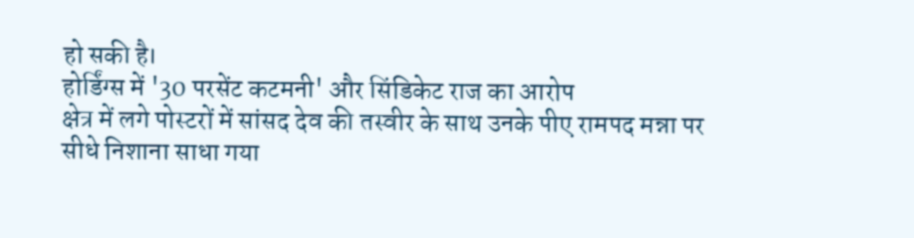हो सकी है।
होर्डिंग्स में '30 परसेंट कटमनी' और सिंडिकेट राज का आरोप
क्षेत्र में लगे पोस्टरों में सांसद देव की तस्वीर के साथ उनके पीए रामपद मन्ना पर सीधे निशाना साधा गया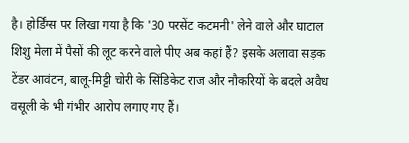है। होर्डिंग्स पर लिखा गया है कि '30 परसेंट कटमनी' लेने वाले और घाटाल शिशु मेला में पैसों की लूट करने वाले पीए अब कहां हैं? इसके अलावा सड़क टेंडर आवंटन, बालू-मिट्टी चोरी के सिंडिकेट राज और नौकरियों के बदले अवैध वसूली के भी गंभीर आरोप लगाए गए हैं।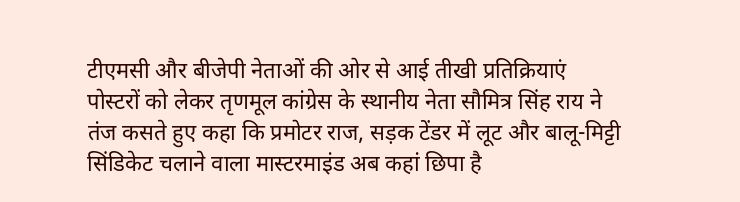टीएमसी और बीजेपी नेताओं की ओर से आई तीखी प्रतिक्रियाएं
पोस्टरों को लेकर तृणमूल कांग्रेस के स्थानीय नेता सौमित्र सिंह राय ने तंज कसते हुए कहा कि प्रमोटर राज, सड़क टेंडर में लूट और बालू-मिट्टी सिंडिकेट चलाने वाला मास्टरमाइंड अब कहां छिपा है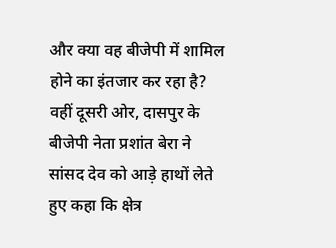और क्या वह बीजेपी में शामिल होने का इंतजार कर रहा है? वहीं दूसरी ओर, दासपुर के बीजेपी नेता प्रशांत बेरा ने सांसद देव को आड़े हाथों लेते हुए कहा कि क्षेत्र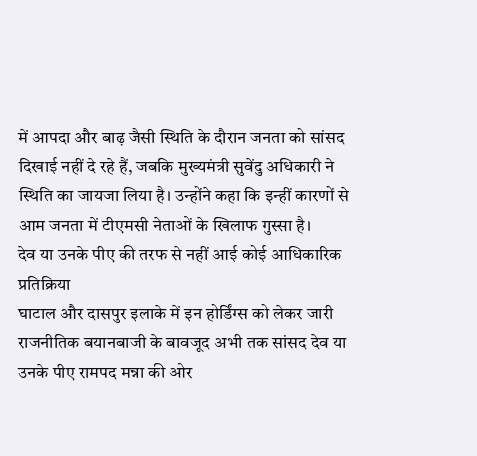में आपदा और बाढ़ जैसी स्थिति के दौरान जनता को सांसद दिखाई नहीं दे रहे हैं, जबकि मुख्यमंत्री सुवेंदु अधिकारी ने स्थिति का जायजा लिया है। उन्होंने कहा कि इन्हीं कारणों से आम जनता में टीएमसी नेताओं के खिलाफ गुस्सा है।
देव या उनके पीए की तरफ से नहीं आई कोई आधिकारिक प्रतिक्रिया
घाटाल और दासपुर इलाके में इन होर्डिंग्स को लेकर जारी राजनीतिक बयानबाजी के बावजूद अभी तक सांसद देव या उनके पीए रामपद मन्ना की ओर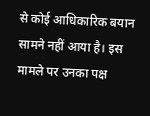से कोई आधिकारिक बयान सामने नहीं आया है। इस मामले पर उनका पक्ष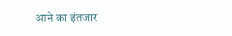आने का इंतजार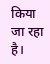किया जा रहा है।